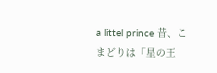a littel prince 昔、こまどりは「星の王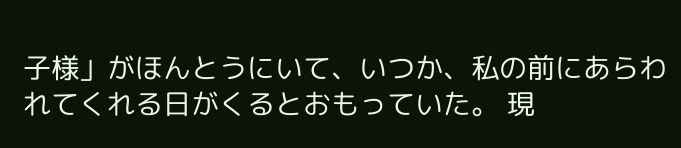子様」がほんとうにいて、いつか、私の前にあらわれてくれる日がくるとおもっていた。 現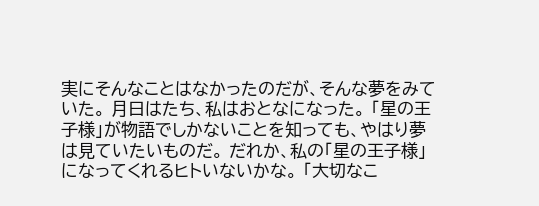実にそんなことはなかったのだが、そんな夢をみていた。 月日はたち、私はおとなになった。 「星の王子様」が物語でしかないことを知っても、やはり夢は見ていたいものだ。 だれか、私の「星の王子様」になってくれるヒトいないかな。 「大切なこ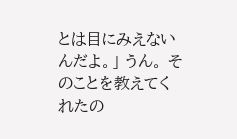とは目にみえないんだよ。」 うん。 そのことを教えてくれたの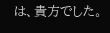は、貴方でした。